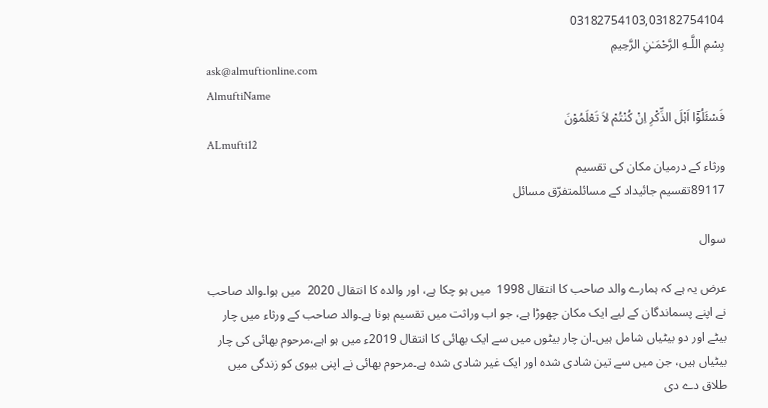03182754103,03182754104
بِسْمِ اللَّـهِ الرَّحْمَـٰنِ الرَّحِيمِ
ask@almuftionline.com
AlmuftiName
فَسْئَلُوْٓا اَہْلَ الذِّکْرِ اِنْ کُنْتُمْ لاَ تَعْلَمُوْنَ
ALmufti12
ورثاء کے درمیان مکان کی تقسیم
89117تقسیم جائیداد کے مسائلمتفرّق مسائل

سوال

عرض یہ ہے کہ ہمارے والد صاحب کا انتقال 1998  میں ہو چکا ہے، اور والدہ کا انتقال 2020  میں ہوا۔والد صاحب نے اپنے پسماندگان کے لیے ایک مکان چھوڑا ہے، جو اب وراثت میں تقسیم ہونا ہے۔والد صاحب کے ورثاء میں چار بیٹے اور دو بیٹیاں شامل ہیں۔ان چار بیٹوں میں سے ایک بھائی کا انتقال 2019ء میں ہو اہے،مرحوم بھائی کی چار بیٹیاں ہیں، جن میں سے تین شادی شدہ اور ایک غیر شادی شدہ ہے۔مرحوم بھائی نے اپنی بیوی کو زندگی میں طلاق دے دی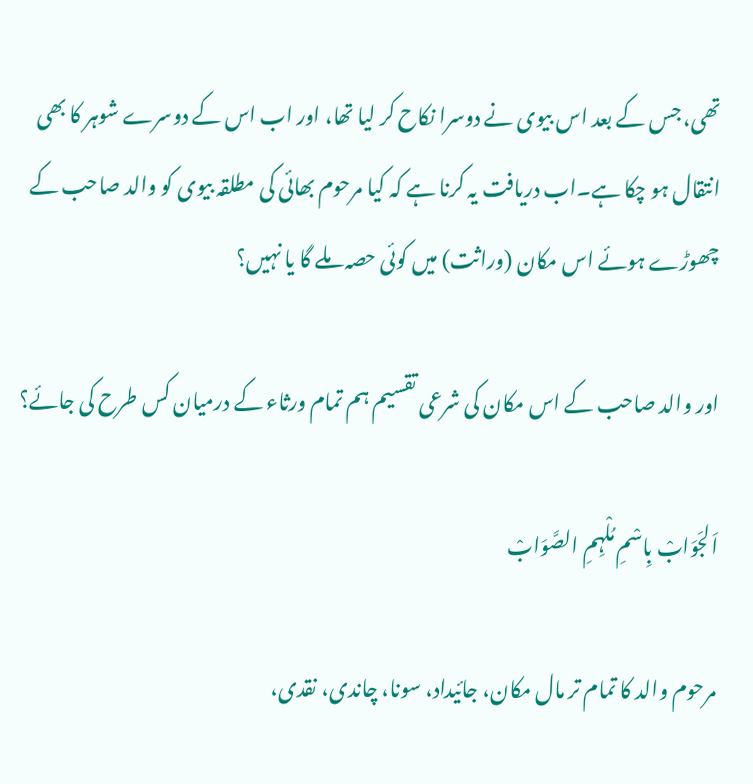تھی، جس کے بعد اس بیوی نے دوسرا نکاح کر لیا تھا، اور اب اس کے دوسرے شوہر کا بھی انتقال ہو چکا ہے۔اب دریافت یہ کرنا ہے کہ کیا مرحوم بھائی کی مطلقہ بیوی کو والد صاحب کے چھوڑے ہوئے اس مکان (وراثت) میں کوئی حصہ ملے گا یا نہیں؟

اور والد صاحب کے اس مکان کی شرعی تقسیم ہم تمام ورثاء کے درمیان کس طرح کی جائے؟

اَلجَوَابْ بِاسْمِ مُلْہِمِ الصَّوَابْ

مرحوم والد کا تمام تر مال مکان، جائیداد، سونا، چاندی، نقدی،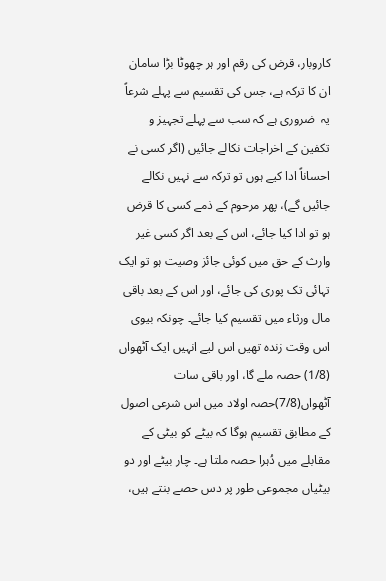کاروبار، قرض کی رقم اور ہر چھوٹا بڑا سامان   ان کا ترکہ ہے، جس کی تقسیم سے پہلے شرعاً یہ  ضروری ہے کہ سب سے پہلے تجہیز و تکفین کے اخراجات نکالے جائیں (اگر کسی نے احساناً ادا کیے ہوں تو ترکہ سے نہیں نکالے جائیں گے)، پھر مرحوم کے ذمے کسی کا قرض ہو تو ادا کیا جائے، اس کے بعد اگر کسی غیر وارث کے حق میں کوئی جائز وصیت ہو تو ایک تہائی تک پوری کی جائے، اور اس کے بعد باقی مال ورثاء میں تقسیم کیا جائے۔ چونکہ بیوی  اس وقت زندہ تھیں اس لیے انہیں ایک آٹھواں (1/8) حصہ ملے گا، اور باقی سات آٹھواں(7/8)حصہ اولاد میں اس شرعی اصول کے مطابق تقسیم ہوگا کہ بیٹے کو بیٹی کے مقابلے میں دُہرا حصہ ملتا ہے۔ چار بیٹے اور دو بیٹیاں مجموعی طور پر دس حصے بنتے ہیں،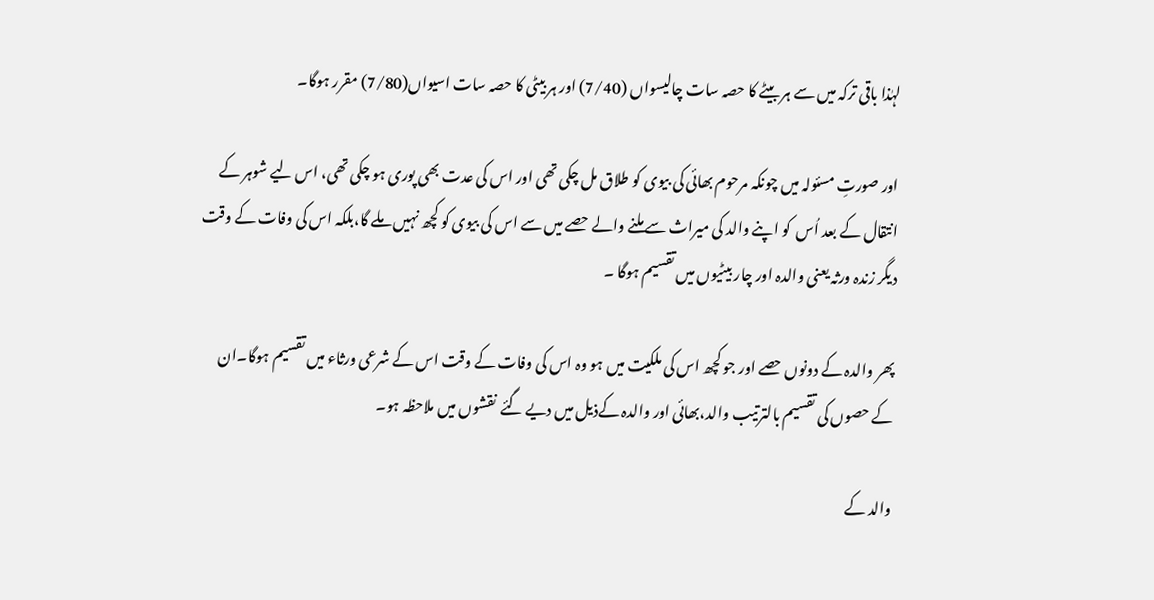لہٰذا باقی ترکہ میں سے ہر بیٹے کا حصہ سات چالیسواں (7/40) اور ہر بیٹی کا حصہ سات اسیواں(7/80) مقرر ہوگا۔

اور صورتِ مسئولہ میں چونکہ مرحوم بھائی کی بیوی کو طلاق مل چکی تھی اور اس کی عدت بھی پوری ہو چکی تھی، اس لیے شوہر کے انتقال کے بعد اُس  کو اپنے والد کی میراث سے ملنے والے حصے میں سے اس کی بیوی کو کچھ نہیں ملے گا،بلکہ اس کی وفات کے وقت دیگر زندہ ورثہ یعنی والدہ اور چار بیٹیوں میں تقسیم ہوگا ۔

پھر والدہ کے دونوں حصے اور جو کچھ اس کی ملکیت میں ہو وہ اس کی وفات کے وقت اس کے شرعی ورثاء میں تقسیم ہوگا۔ان کے حصوں کی تقسیم بالترتیب والد،بھائی اور والدہ کےذیل میں دیے گئے  نقشوں میں ملاحظہ ہو۔

والد کے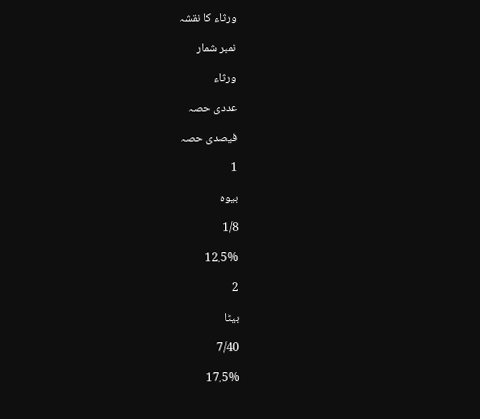ورثاء کا نقشہ

نمبر شمار

ورثاء

عددی حصہ

فیصدی حصہ

1

بیوہ

1/8

12.5%

2

بیٹا

7/40

17.5%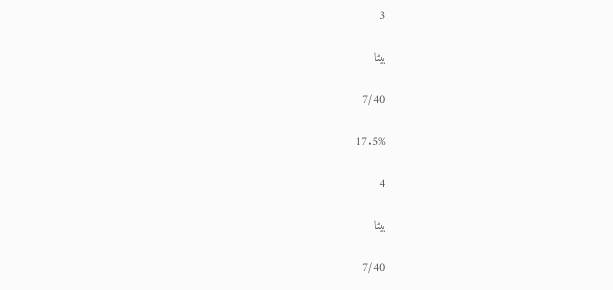3

بیٹا

7/40

17.5%

4

بیٹا

7/40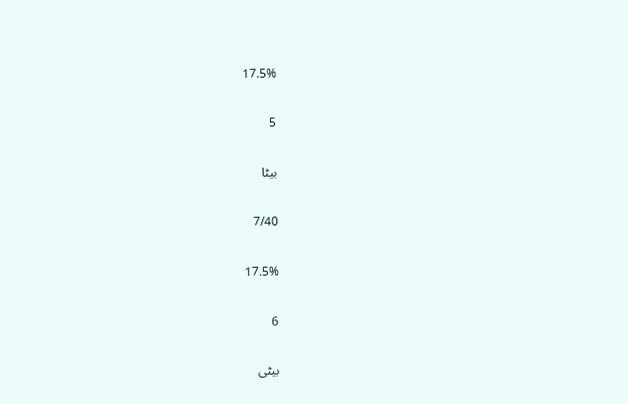17.5%

5

بیٹا

7/40

17.5%

6

بیٹی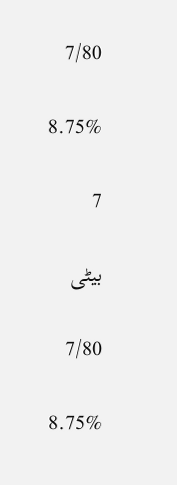7/80

8.75%

7

بیٹی

7/80

8.75%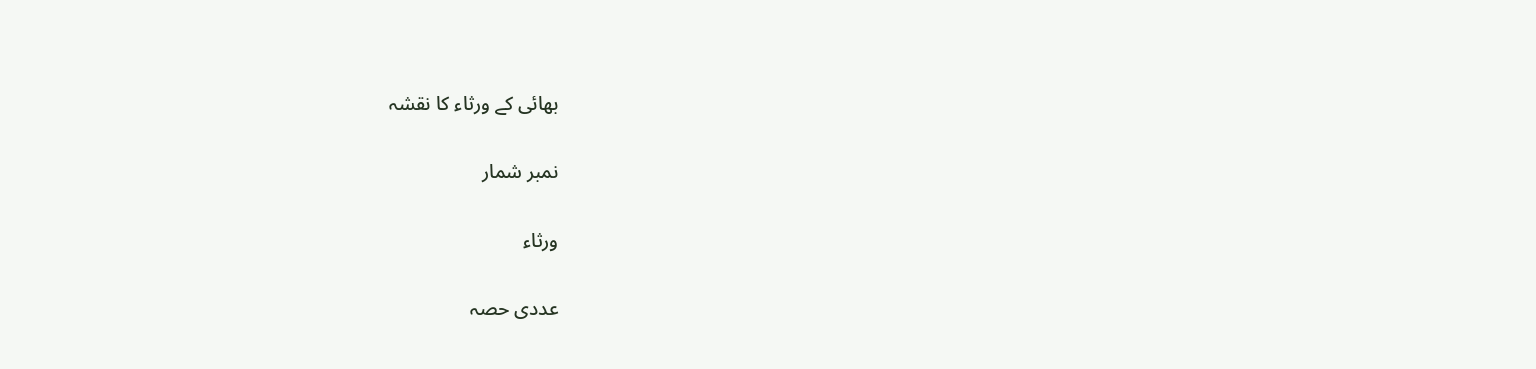بھائی کے ورثاء کا نقشہ

نمبر شمار

ورثاء

عددی حصہ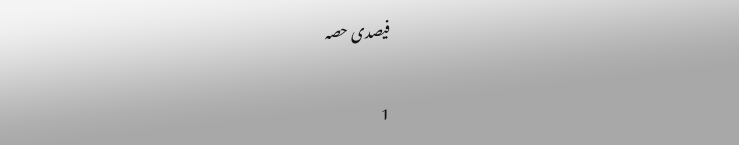فیصدی حصہ

1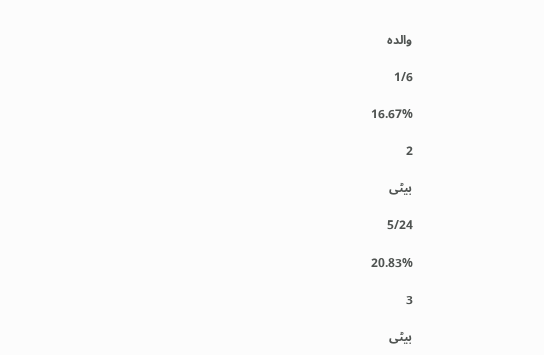والدہ

1/6

16.67%

2

بیٹی

5/24

20.83%

3

بیٹی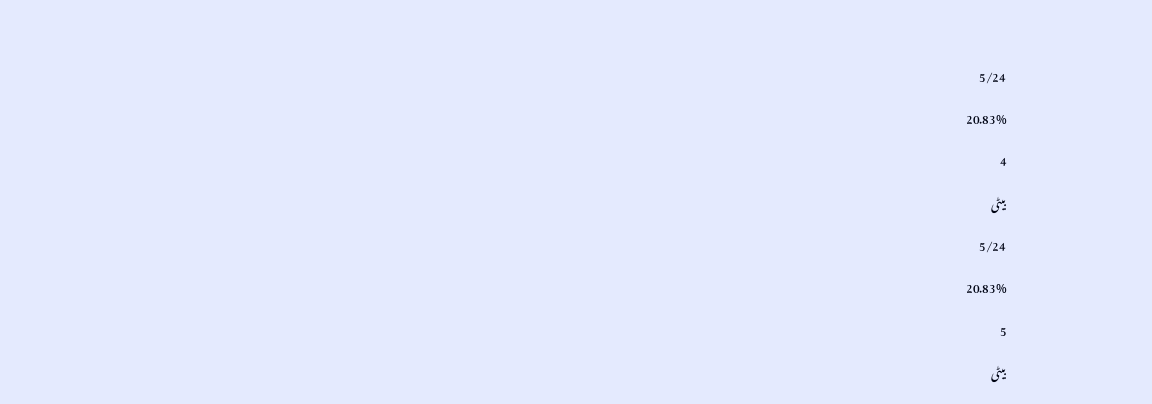5/24

20.83%

4

بیٹی

5/24

20.83%

5

بیٹی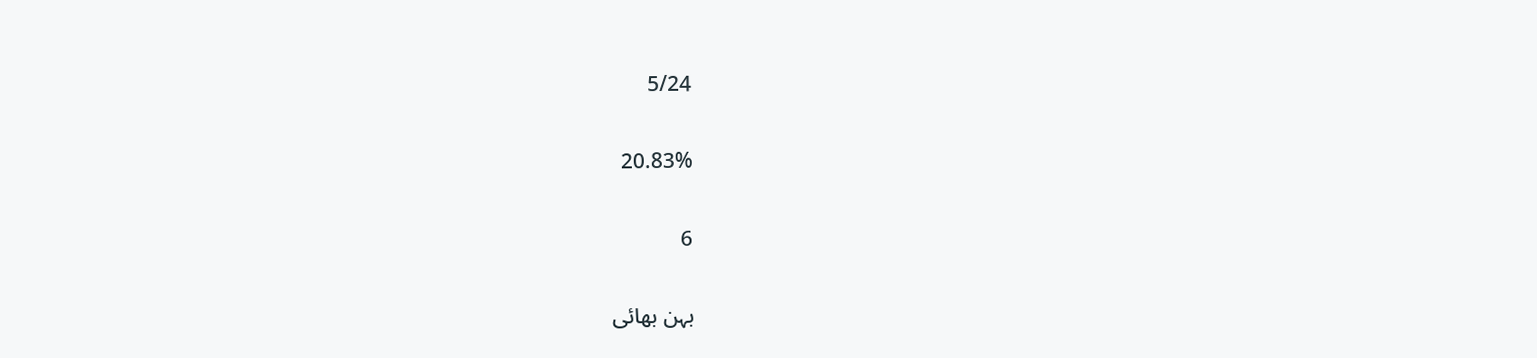5/24

20.83%

6

بہن بھائی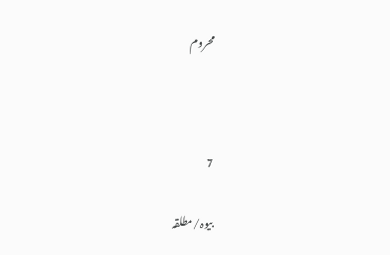محروم



7

بیوہ/مطلقہ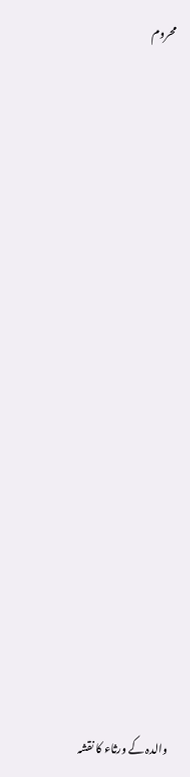محروم

















والدہ کے ورثاء کا نقشہ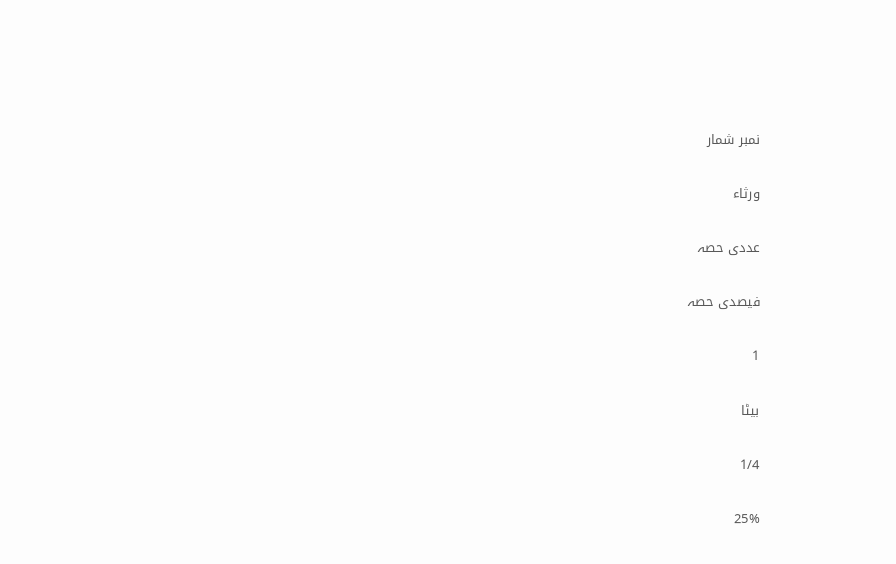نمبر شمار

ورثاء

عددی حصہ

فیصدی حصہ

1

بیٹا

1/4

25%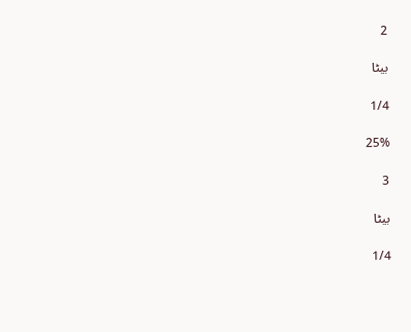2

بیٹا

1/4

25%

3

بیٹا

1/4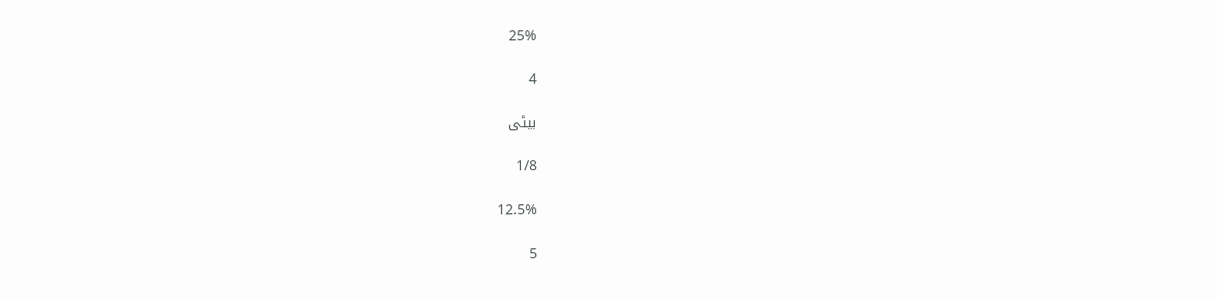25%

4

بیٹی

1/8

12.5%

5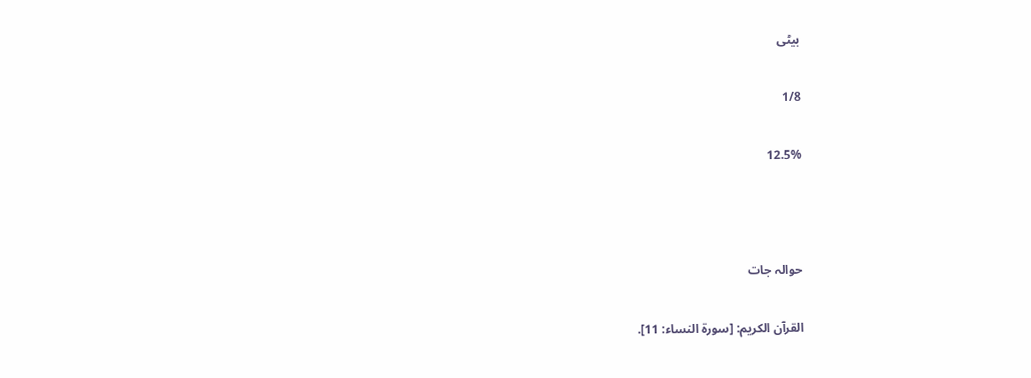بیٹی

1/8

12.5%



حوالہ جات

القرآن الکریم: [سورة النساء: 11].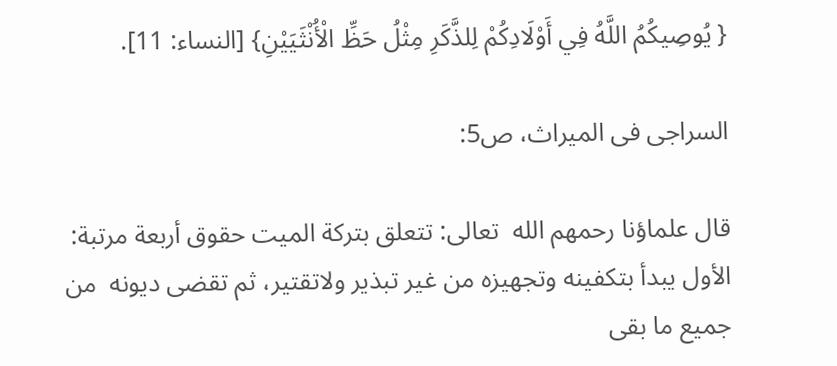{ يُوصِيكُمُ اللَّهُ فِي أَوْلَادِكُمْ لِلذَّكَرِ مِثْلُ حَظِّ الْأُنْثَيَيْنِ} [النساء: 11].

السراجی فی المیراث، ص5:

قال علماؤنا رحمهم الله  تعالی: تتعلق بتركة الميت حقوق أربعة مرتبة: الأول يبدأ بتكفينه وتجهيزه من غیر تبذیر ولاتقتیر، ثم تقضی دیونه  من جمیع ما بقی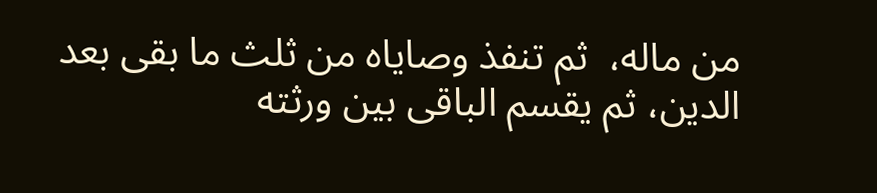من ماله،  ثم تنفذ وصایاه من ثلث ما بقی بعد الدین، ثم یقسم الباقی بین ورثته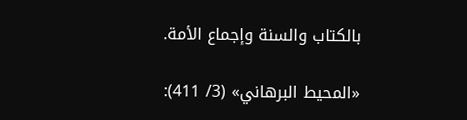بالکتاب والسنة وإجماع الأمة.

«المحيط البرهاني» (3/ 411):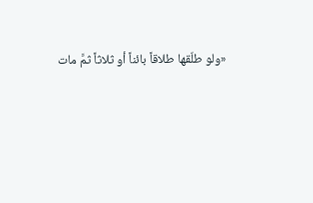«ولو ‌طلّقها ‌طلاقاً ‌بائناً ‌أو ‌ثلاثاً ‌ثمَّ ‌مات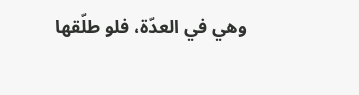وهي في العدّة، فلو طلّقها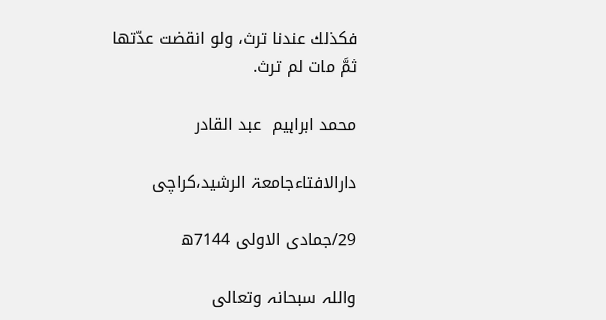فكذلك عندنا ترث، ولو انقضت عدّتها ثمَّ مات لم ترث.

محمد ابراہیم  عبد القادر

دارالافتاءجامعۃ الرشید،کراچی

29/جمادی الاولی 7144ھ

واللہ سبحانہ وتعالی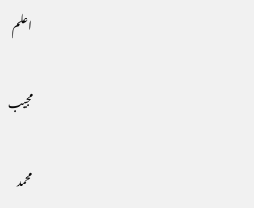اعلم

مجیب

محمد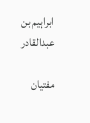ابراہیم بن عبدالقادر

مفتیان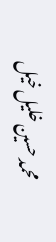محمد حسین خلیل خیل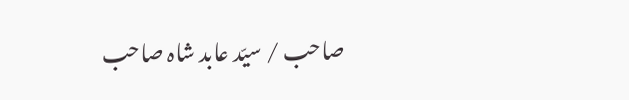صاحب / سیّد عابد شاہ صاحب